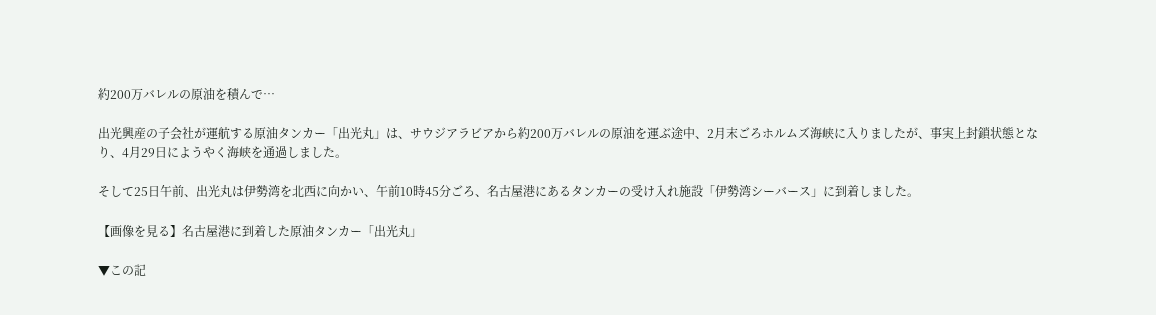約200万バレルの原油を積んで…

出光興産の子会社が運航する原油タンカー「出光丸」は、サウジアラビアから約200万バレルの原油を運ぶ途中、2月末ごろホルムズ海峡に入りましたが、事実上封鎖状態となり、4月29日にようやく海峡を通過しました。

そして25日午前、出光丸は伊勢湾を北西に向かい、午前10時45分ごろ、名古屋港にあるタンカーの受け入れ施設「伊勢湾シーバース」に到着しました。

【画像を見る】名古屋港に到着した原油タンカー「出光丸」

▼この記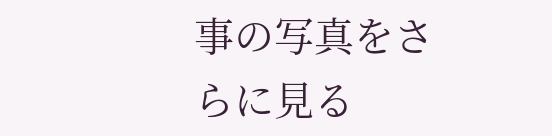事の写真をさらに見る